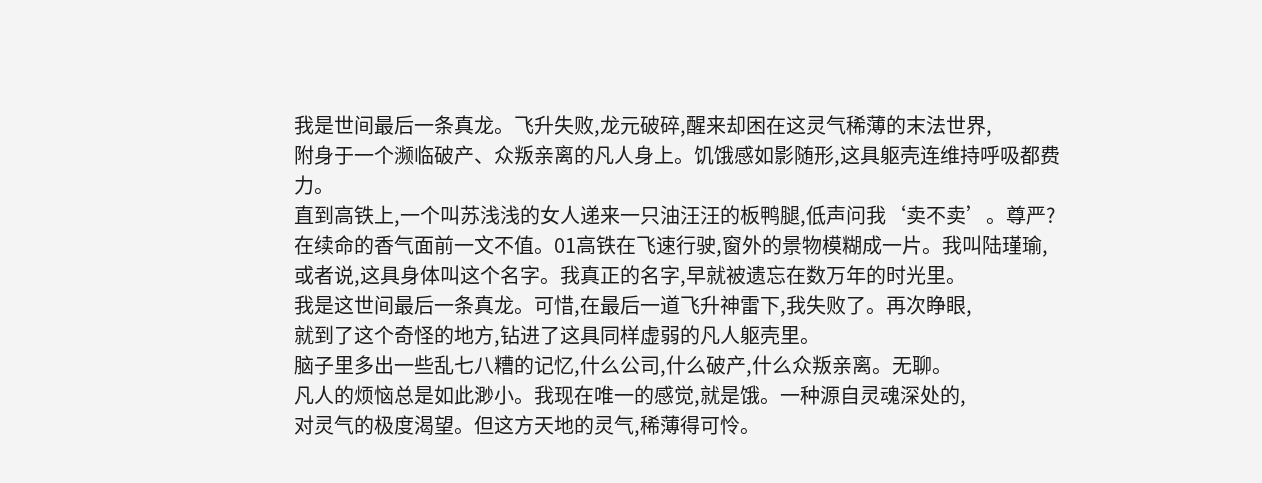我是世间最后一条真龙。飞升失败,龙元破碎,醒来却困在这灵气稀薄的末法世界,
附身于一个濒临破产、众叛亲离的凡人身上。饥饿感如影随形,这具躯壳连维持呼吸都费力。
直到高铁上,一个叫苏浅浅的女人递来一只油汪汪的板鸭腿,低声问我‘卖不卖’。尊严?
在续命的香气面前一文不值。01高铁在飞速行驶,窗外的景物模糊成一片。我叫陆瑾瑜,
或者说,这具身体叫这个名字。我真正的名字,早就被遗忘在数万年的时光里。
我是这世间最后一条真龙。可惜,在最后一道飞升神雷下,我失败了。再次睁眼,
就到了这个奇怪的地方,钻进了这具同样虚弱的凡人躯壳里。
脑子里多出一些乱七八糟的记忆,什么公司,什么破产,什么众叛亲离。无聊。
凡人的烦恼总是如此渺小。我现在唯一的感觉,就是饿。一种源自灵魂深处的,
对灵气的极度渴望。但这方天地的灵气,稀薄得可怜。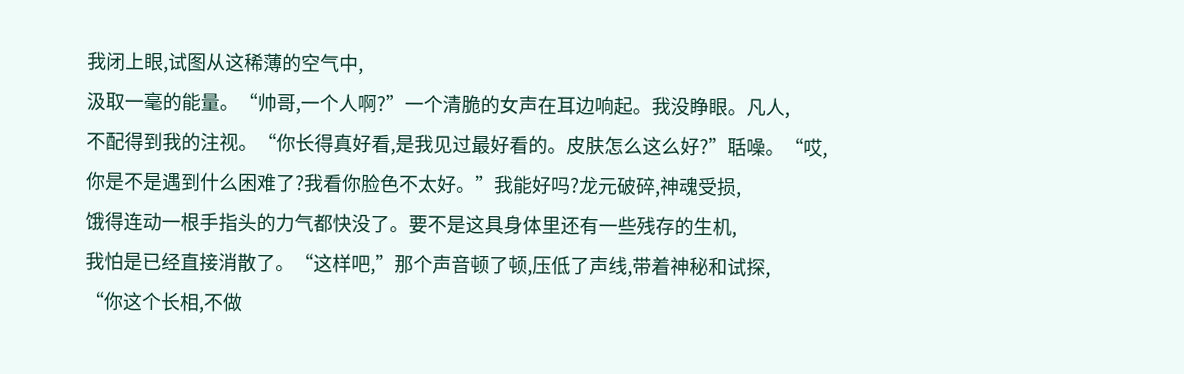我闭上眼,试图从这稀薄的空气中,
汲取一毫的能量。“帅哥,一个人啊?”一个清脆的女声在耳边响起。我没睁眼。凡人,
不配得到我的注视。“你长得真好看,是我见过最好看的。皮肤怎么这么好?”聒噪。“哎,
你是不是遇到什么困难了?我看你脸色不太好。”我能好吗?龙元破碎,神魂受损,
饿得连动一根手指头的力气都快没了。要不是这具身体里还有一些残存的生机,
我怕是已经直接消散了。“这样吧,”那个声音顿了顿,压低了声线,带着神秘和试探,
“你这个长相,不做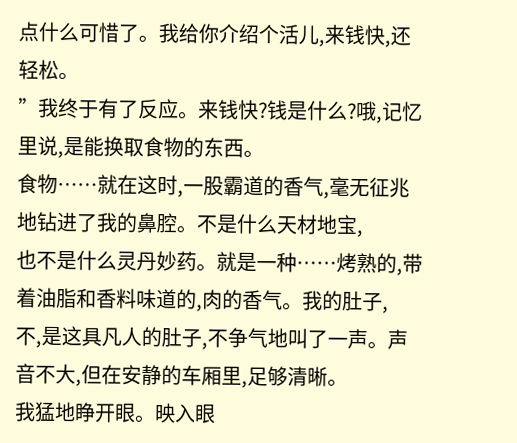点什么可惜了。我给你介绍个活儿,来钱快,还轻松。
”我终于有了反应。来钱快?钱是什么?哦,记忆里说,是能换取食物的东西。
食物……就在这时,一股霸道的香气,毫无征兆地钻进了我的鼻腔。不是什么天材地宝,
也不是什么灵丹妙药。就是一种……烤熟的,带着油脂和香料味道的,肉的香气。我的肚子,
不,是这具凡人的肚子,不争气地叫了一声。声音不大,但在安静的车厢里,足够清晰。
我猛地睁开眼。映入眼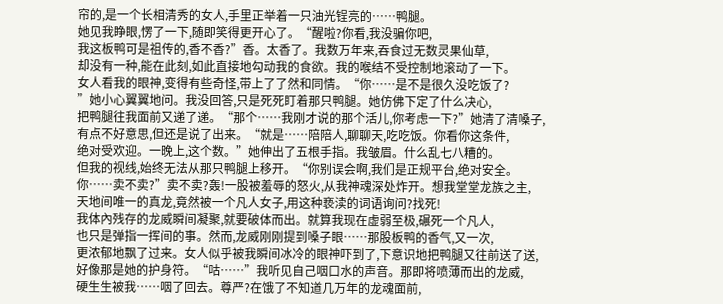帘的,是一个长相清秀的女人,手里正举着一只油光锃亮的……鸭腿。
她见我睁眼,愣了一下,随即笑得更开心了。“醒啦?你看,我没骗你吧,
我这板鸭可是祖传的,香不香?”香。太香了。我数万年来,吞食过无数灵果仙草,
却没有一种,能在此刻,如此直接地勾动我的食欲。我的喉结不受控制地滚动了一下。
女人看我的眼神,变得有些奇怪,带上了了然和同情。“你……是不是很久没吃饭了?
”她小心翼翼地问。我没回答,只是死死盯着那只鸭腿。她仿佛下定了什么决心,
把鸭腿往我面前又递了递。“那个……我刚才说的那个活儿,你考虑一下?”她清了清嗓子,
有点不好意思,但还是说了出来。“就是……陪陪人,聊聊天,吃吃饭。你看你这条件,
绝对受欢迎。一晚上,这个数。”她伸出了五根手指。我皱眉。什么乱七八糟的。
但我的视线,始终无法从那只鸭腿上移开。“你别误会啊,我们是正规平台,绝对安全。
你……卖不卖?”卖不卖?轰!一股被羞辱的怒火,从我神魂深处炸开。想我堂堂龙族之主,
天地间唯一的真龙,竟然被一个凡人女子,用这种亵渎的词语询问?找死!
我体內残存的龙威瞬间凝聚,就要破体而出。就算我现在虚弱至极,碾死一个凡人,
也只是弹指一挥间的事。然而,龙威刚刚提到嗓子眼……那股板鸭的香气,又一次,
更浓郁地飘了过来。女人似乎被我瞬间冰冷的眼神吓到了,下意识地把鸭腿又往前送了送,
好像那是她的护身符。“咕……”我听见自己咽口水的声音。那即将喷薄而出的龙威,
硬生生被我……咽了回去。尊严?在饿了不知道几万年的龙魂面前,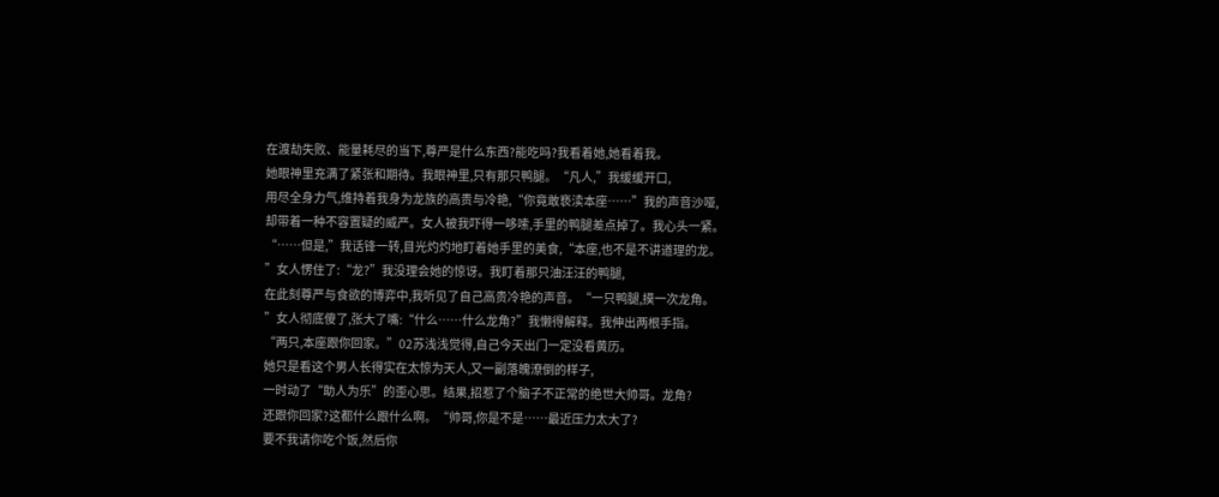在渡劫失败、能量耗尽的当下,尊严是什么东西?能吃吗?我看着她,她看着我。
她眼神里充满了紧张和期待。我眼神里,只有那只鸭腿。“凡人,”我缓缓开口,
用尽全身力气,维持着我身为龙族的高贵与冷艳,“你竟敢亵渎本座……”我的声音沙哑,
却带着一种不容置疑的威严。女人被我吓得一哆嗦,手里的鸭腿差点掉了。我心头一紧。
“……但是,”我话锋一转,目光灼灼地盯着她手里的美食,“本座,也不是不讲道理的龙。
”女人愣住了:“龙?”我没理会她的惊讶。我盯着那只油汪汪的鸭腿,
在此刻尊严与食欲的博弈中,我听见了自己高贵冷艳的声音。“一只鸭腿,摸一次龙角。
”女人彻底傻了,张大了嘴:“什么……什么龙角?”我懒得解释。我伸出两根手指。
“两只,本座跟你回家。”02苏浅浅觉得,自己今天出门一定没看黄历。
她只是看这个男人长得实在太惊为天人,又一副落魄潦倒的样子,
一时动了“助人为乐”的歪心思。结果,招惹了个脑子不正常的绝世大帅哥。龙角?
还跟你回家?这都什么跟什么啊。“帅哥,你是不是……最近压力太大了?
要不我请你吃个饭,然后你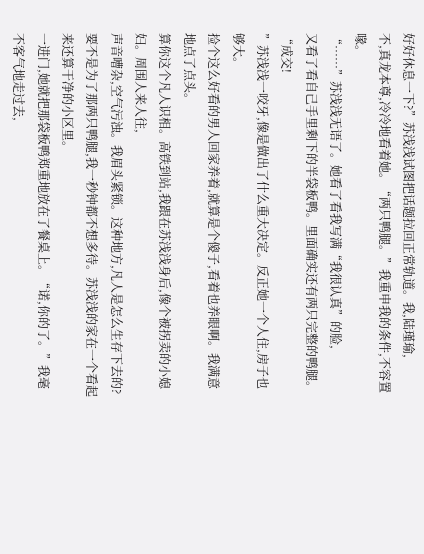好好休息一下?”苏浅浅试图把话题拉回正常轨道。我,陆瑾瑜,
不,真龙本尊,冷冷地看着她。“两只鸭腿。”我重申我的条件,不容置喙。
“……”苏浅浅无语了。她看了看我写满“我很认真”的脸,
又看了看自己手里剩下的半袋板鸭。里面确实还有两只完整的鸭腿。“成交!
”苏浅浅一咬牙,像是做出了什么重大决定。反正她一个人住,房子也够大。
捡个这么好看的男人回家养着,就算是个傻子,看着也养眼啊。我满意地点了点头。
算你这个凡人识相。高铁到站,我跟在苏浅浅身后,像个被拐卖的小媳妇。周围人来人往,
声音嘈杂,空气污浊。我眉头紧锁。这种地方,凡人是怎么生存下去的?
要不是为了那两只鸭腿,我一秒钟都不想多待。苏浅浅的家在一个看起来还算干净的小区里。
一进门,她就把那袋板鸭郑重地放在了餐桌上。“诺,你的了。”我毫不客气地走过去,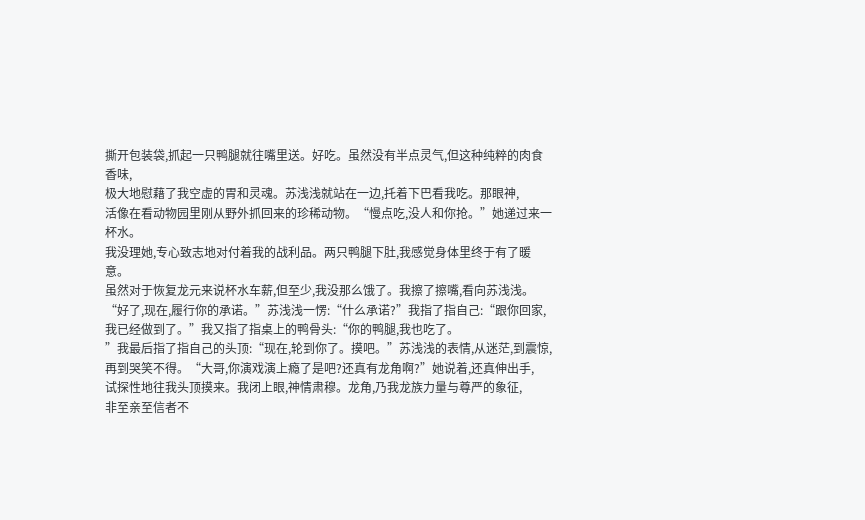撕开包装袋,抓起一只鸭腿就往嘴里送。好吃。虽然没有半点灵气,但这种纯粹的肉食香味,
极大地慰藉了我空虚的胃和灵魂。苏浅浅就站在一边,托着下巴看我吃。那眼神,
活像在看动物园里刚从野外抓回来的珍稀动物。“慢点吃,没人和你抢。”她递过来一杯水。
我没理她,专心致志地对付着我的战利品。两只鸭腿下肚,我感觉身体里终于有了暖意。
虽然对于恢复龙元来说杯水车薪,但至少,我没那么饿了。我擦了擦嘴,看向苏浅浅。
“好了,现在,履行你的承诺。”苏浅浅一愣:“什么承诺?”我指了指自己:“跟你回家,
我已经做到了。”我又指了指桌上的鸭骨头:“你的鸭腿,我也吃了。
”我最后指了指自己的头顶:“现在,轮到你了。摸吧。”苏浅浅的表情,从迷茫,到震惊,
再到哭笑不得。“大哥,你演戏演上瘾了是吧?还真有龙角啊?”她说着,还真伸出手,
试探性地往我头顶摸来。我闭上眼,神情肃穆。龙角,乃我龙族力量与尊严的象征,
非至亲至信者不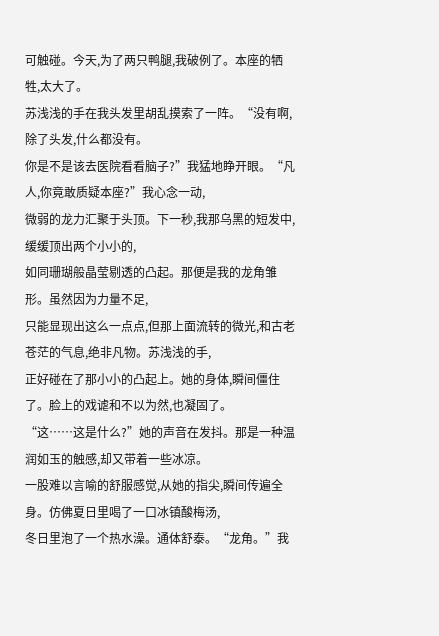可触碰。今天,为了两只鸭腿,我破例了。本座的牺牲,太大了。
苏浅浅的手在我头发里胡乱摸索了一阵。“没有啊,除了头发,什么都没有。
你是不是该去医院看看脑子?”我猛地睁开眼。“凡人,你竟敢质疑本座?”我心念一动,
微弱的龙力汇聚于头顶。下一秒,我那乌黑的短发中,缓缓顶出两个小小的,
如同珊瑚般晶莹剔透的凸起。那便是我的龙角雏形。虽然因为力量不足,
只能显现出这么一点点,但那上面流转的微光,和古老苍茫的气息,绝非凡物。苏浅浅的手,
正好碰在了那小小的凸起上。她的身体,瞬间僵住了。脸上的戏谑和不以为然,也凝固了。
“这……这是什么?”她的声音在发抖。那是一种温润如玉的触感,却又带着一些冰凉。
一股难以言喻的舒服感觉,从她的指尖,瞬间传遍全身。仿佛夏日里喝了一口冰镇酸梅汤,
冬日里泡了一个热水澡。通体舒泰。“龙角。”我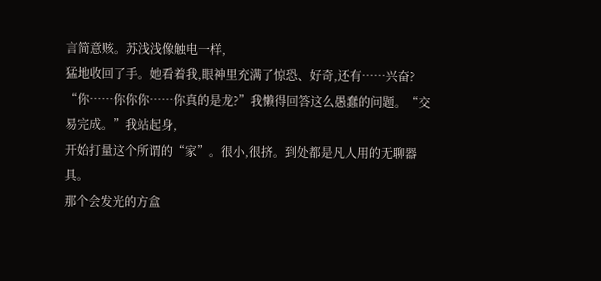言简意赅。苏浅浅像触电一样,
猛地收回了手。她看着我,眼神里充满了惊恐、好奇,还有……兴奋?
“你……你你你……你真的是龙?”我懒得回答这么愚蠢的问题。“交易完成。”我站起身,
开始打量这个所谓的“家”。很小,很挤。到处都是凡人用的无聊器具。
那个会发光的方盒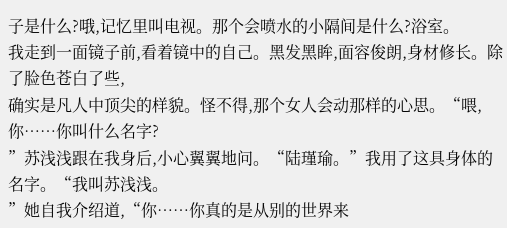子是什么?哦,记忆里叫电视。那个会喷水的小隔间是什么?浴室。
我走到一面镜子前,看着镜中的自己。黑发黑眸,面容俊朗,身材修长。除了脸色苍白了些,
确实是凡人中顶尖的样貌。怪不得,那个女人会动那样的心思。“喂,你……你叫什么名字?
”苏浅浅跟在我身后,小心翼翼地问。“陆瑾瑜。”我用了这具身体的名字。“我叫苏浅浅。
”她自我介绍道,“你……你真的是从别的世界来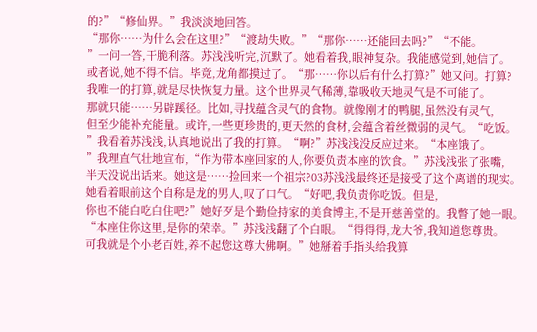的?”“修仙界。”我淡淡地回答。
“那你……为什么会在这里?”“渡劫失败。”“那你……还能回去吗?”“不能。
”一问一答,干脆利落。苏浅浅听完,沉默了。她看着我,眼神复杂。我能感觉到,她信了。
或者说,她不得不信。毕竟,龙角都摸过了。“那……你以后有什么打算?”她又问。打算?
我唯一的打算,就是尽快恢复力量。这个世界灵气稀薄,靠吸收天地灵气是不可能了。
那就只能……另辟蹊径。比如,寻找蕴含灵气的食物。就像刚才的鸭腿,虽然没有灵气,
但至少能补充能量。或许,一些更珍贵的,更天然的食材,会蕴含着丝微弱的灵气。“吃饭。
”我看着苏浅浅,认真地说出了我的打算。“啊?”苏浅浅没反应过来。“本座饿了。
”我理直气壮地宣布,“作为带本座回家的人,你要负责本座的饮食。”苏浅浅张了张嘴,
半天没说出话来。她这是……捡回来一个祖宗?03苏浅浅最终还是接受了这个离谱的现实。
她看着眼前这个自称是龙的男人,叹了口气。“好吧,我负责你吃饭。但是,
你也不能白吃白住吧?”她好歹是个勤俭持家的美食博主,不是开慈善堂的。我瞥了她一眼。
“本座住你这里,是你的荣幸。”苏浅浅翻了个白眼。“得得得,龙大爷,我知道您尊贵。
可我就是个小老百姓,养不起您这尊大佛啊。”她掰着手指头给我算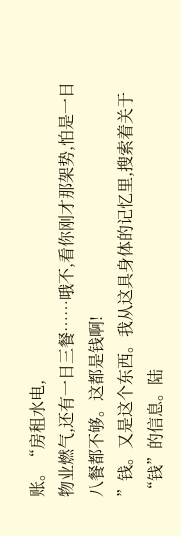账。“房租水电,
物业燃气,还有一日三餐……哦不,看你刚才那架势,怕是一日八餐都不够。这都是钱啊!
”钱。又是这个东西。我从这具身体的记忆里,搜索着关于“钱”的信息。陆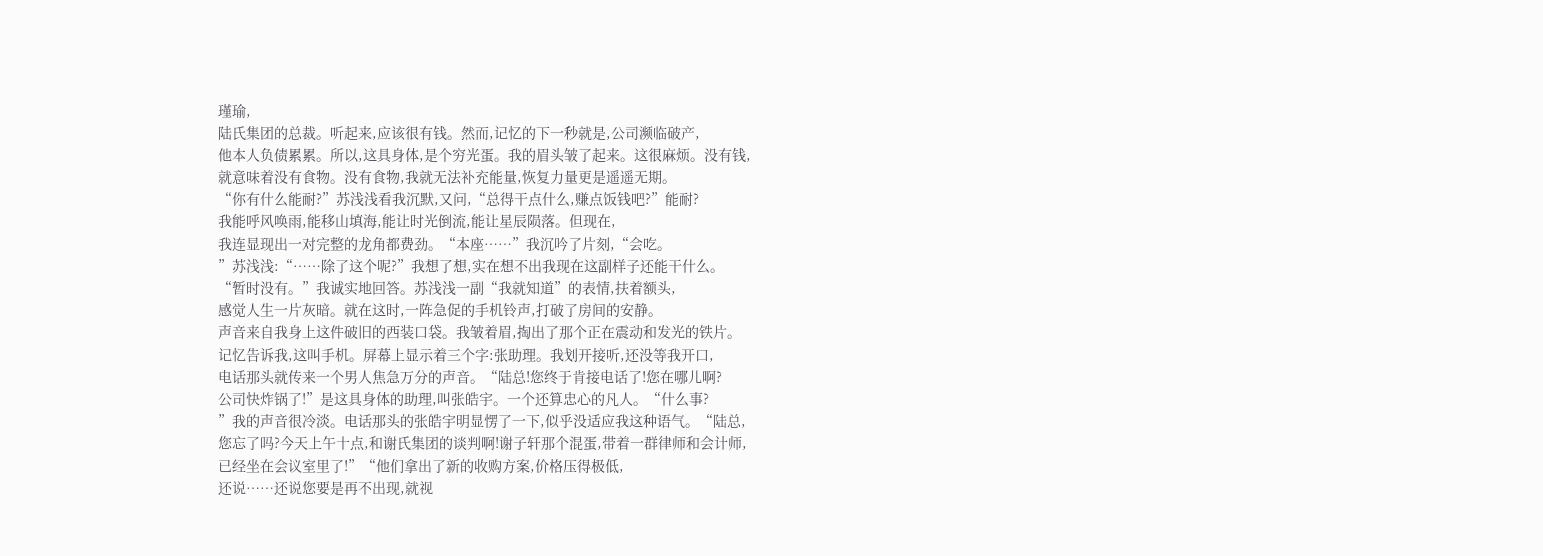瑾瑜,
陆氏集团的总裁。听起来,应该很有钱。然而,记忆的下一秒就是,公司濒临破产,
他本人负债累累。所以,这具身体,是个穷光蛋。我的眉头皱了起来。这很麻烦。没有钱,
就意味着没有食物。没有食物,我就无法补充能量,恢复力量更是遥遥无期。
“你有什么能耐?”苏浅浅看我沉默,又问,“总得干点什么,赚点饭钱吧?”能耐?
我能呼风唤雨,能移山填海,能让时光倒流,能让星辰陨落。但现在,
我连显现出一对完整的龙角都费劲。“本座……”我沉吟了片刻,“会吃。
”苏浅浅:“……除了这个呢?”我想了想,实在想不出我现在这副样子还能干什么。
“暂时没有。”我诚实地回答。苏浅浅一副“我就知道”的表情,扶着额头,
感觉人生一片灰暗。就在这时,一阵急促的手机铃声,打破了房间的安静。
声音来自我身上这件破旧的西装口袋。我皱着眉,掏出了那个正在震动和发光的铁片。
记忆告诉我,这叫手机。屏幕上显示着三个字:张助理。我划开接听,还没等我开口,
电话那头就传来一个男人焦急万分的声音。“陆总!您终于肯接电话了!您在哪儿啊?
公司快炸锅了!”是这具身体的助理,叫张皓宇。一个还算忠心的凡人。“什么事?
”我的声音很冷淡。电话那头的张皓宇明显愣了一下,似乎没适应我这种语气。“陆总,
您忘了吗?今天上午十点,和谢氏集团的谈判啊!谢子轩那个混蛋,带着一群律师和会计师,
已经坐在会议室里了!”“他们拿出了新的收购方案,价格压得极低,
还说……还说您要是再不出现,就视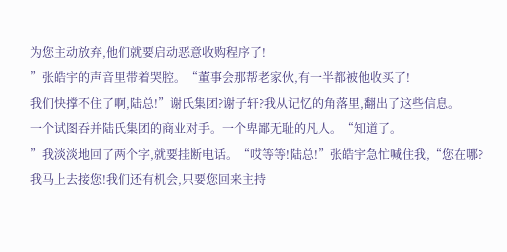为您主动放弃,他们就要启动恶意收购程序了!
”张皓宇的声音里带着哭腔。“董事会那帮老家伙,有一半都被他收买了!
我们快撑不住了啊,陆总!”谢氏集团?谢子轩?我从记忆的角落里,翻出了这些信息。
一个试图吞并陆氏集团的商业对手。一个卑鄙无耻的凡人。“知道了。
”我淡淡地回了两个字,就要挂断电话。“哎等等!陆总!”张皓宇急忙喊住我,“您在哪?
我马上去接您!我们还有机会,只要您回来主持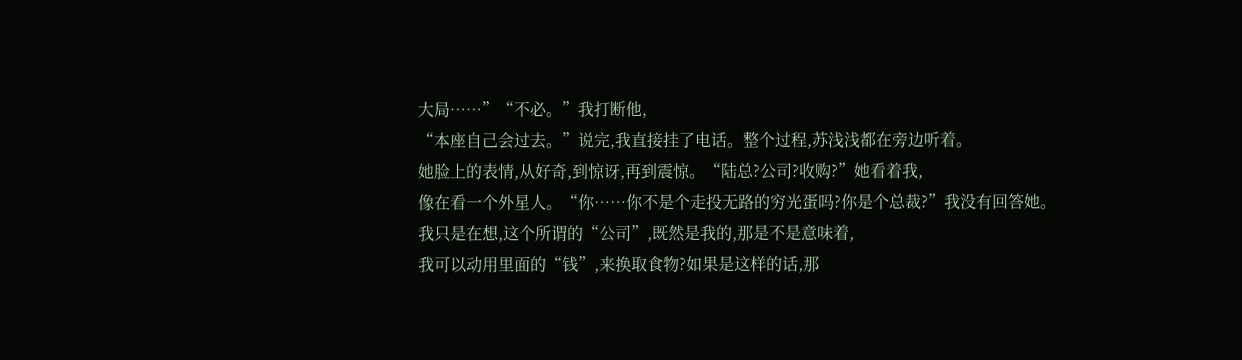大局……”“不必。”我打断他,
“本座自己会过去。”说完,我直接挂了电话。整个过程,苏浅浅都在旁边听着。
她脸上的表情,从好奇,到惊讶,再到震惊。“陆总?公司?收购?”她看着我,
像在看一个外星人。“你……你不是个走投无路的穷光蛋吗?你是个总裁?”我没有回答她。
我只是在想,这个所谓的“公司”,既然是我的,那是不是意味着,
我可以动用里面的“钱”,来换取食物?如果是这样的话,那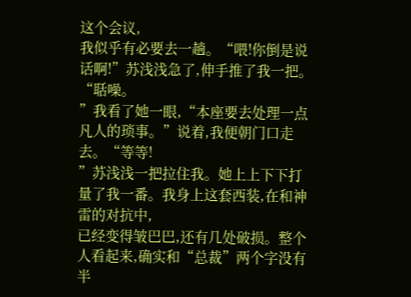这个会议,
我似乎有必要去一趟。“喂!你倒是说话啊!”苏浅浅急了,伸手推了我一把。“聒噪。
”我看了她一眼,“本座要去处理一点凡人的琐事。”说着,我便朝门口走去。“等等!
”苏浅浅一把拉住我。她上上下下打量了我一番。我身上这套西装,在和神雷的对抗中,
已经变得皱巴巴,还有几处破损。整个人看起来,确实和“总裁”两个字没有半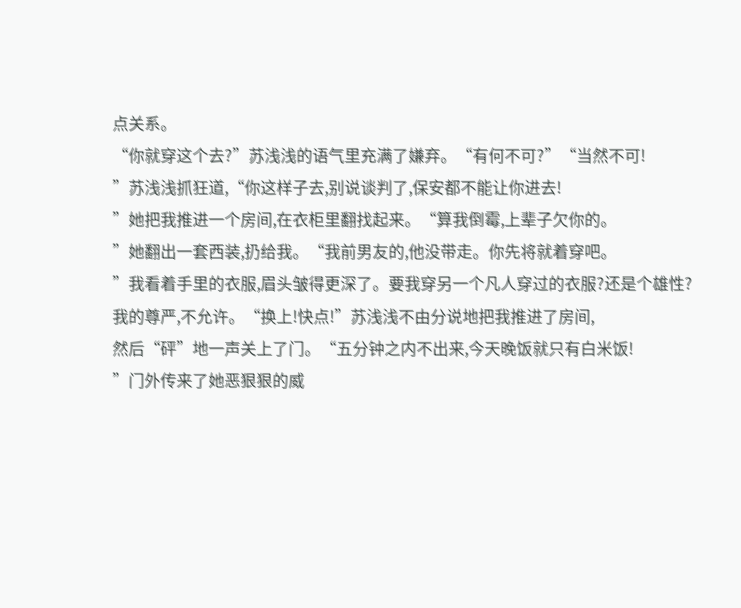点关系。
“你就穿这个去?”苏浅浅的语气里充满了嫌弃。“有何不可?”“当然不可!
”苏浅浅抓狂道,“你这样子去,别说谈判了,保安都不能让你进去!
”她把我推进一个房间,在衣柜里翻找起来。“算我倒霉,上辈子欠你的。
”她翻出一套西装,扔给我。“我前男友的,他没带走。你先将就着穿吧。
”我看着手里的衣服,眉头皱得更深了。要我穿另一个凡人穿过的衣服?还是个雄性?
我的尊严,不允许。“换上!快点!”苏浅浅不由分说地把我推进了房间,
然后“砰”地一声关上了门。“五分钟之内不出来,今天晚饭就只有白米饭!
”门外传来了她恶狠狠的威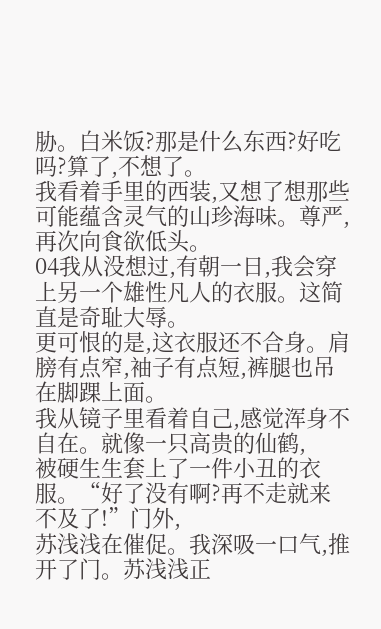胁。白米饭?那是什么东西?好吃吗?算了,不想了。
我看着手里的西装,又想了想那些可能蕴含灵气的山珍海味。尊严,再次向食欲低头。
04我从没想过,有朝一日,我会穿上另一个雄性凡人的衣服。这简直是奇耻大辱。
更可恨的是,这衣服还不合身。肩膀有点窄,袖子有点短,裤腿也吊在脚踝上面。
我从镜子里看着自己,感觉浑身不自在。就像一只高贵的仙鹤,
被硬生生套上了一件小丑的衣服。“好了没有啊?再不走就来不及了!”门外,
苏浅浅在催促。我深吸一口气,推开了门。苏浅浅正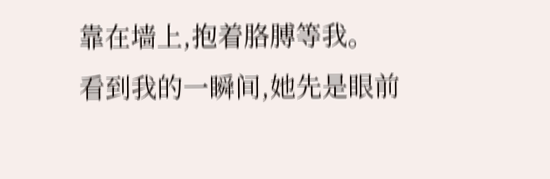靠在墙上,抱着胳膊等我。
看到我的一瞬间,她先是眼前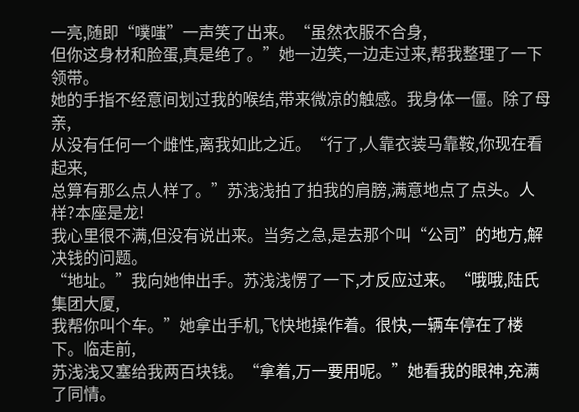一亮,随即“噗嗤”一声笑了出来。“虽然衣服不合身,
但你这身材和脸蛋,真是绝了。”她一边笑,一边走过来,帮我整理了一下领带。
她的手指不经意间划过我的喉结,带来微凉的触感。我身体一僵。除了母亲,
从没有任何一个雌性,离我如此之近。“行了,人靠衣装马靠鞍,你现在看起来,
总算有那么点人样了。”苏浅浅拍了拍我的肩膀,满意地点了点头。人样?本座是龙!
我心里很不满,但没有说出来。当务之急,是去那个叫“公司”的地方,解决钱的问题。
“地址。”我向她伸出手。苏浅浅愣了一下,才反应过来。“哦哦,陆氏集团大厦,
我帮你叫个车。”她拿出手机,飞快地操作着。很快,一辆车停在了楼下。临走前,
苏浅浅又塞给我两百块钱。“拿着,万一要用呢。”她看我的眼神,充满了同情。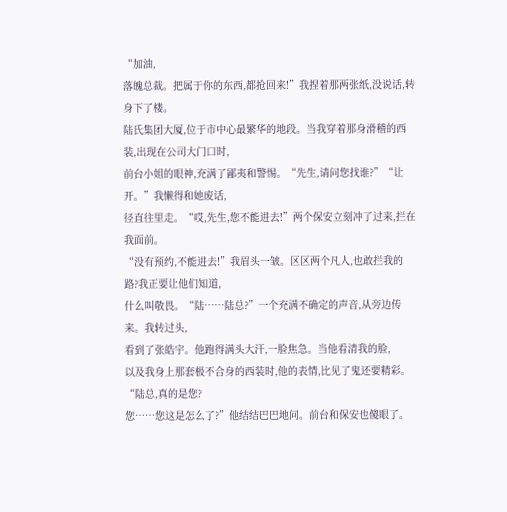“加油,
落魄总裁。把属于你的东西,都抢回来!”我捏着那两张纸,没说话,转身下了楼。
陆氏集团大厦,位于市中心最繁华的地段。当我穿着那身滑稽的西装,出现在公司大门口时,
前台小姐的眼神,充满了鄙夷和警惕。“先生,请问您找谁?”“让开。”我懒得和她废话,
径直往里走。“哎,先生,您不能进去!”两个保安立刻冲了过来,拦在我面前。
“没有预约,不能进去!”我眉头一皱。区区两个凡人,也敢拦我的路?我正要让他们知道,
什么叫敬畏。“陆……陆总?”一个充满不确定的声音,从旁边传来。我转过头,
看到了张皓宇。他跑得满头大汗,一脸焦急。当他看清我的脸,
以及我身上那套极不合身的西装时,他的表情,比见了鬼还要精彩。“陆总,真的是您?
您……您这是怎么了?”他结结巴巴地问。前台和保安也傻眼了。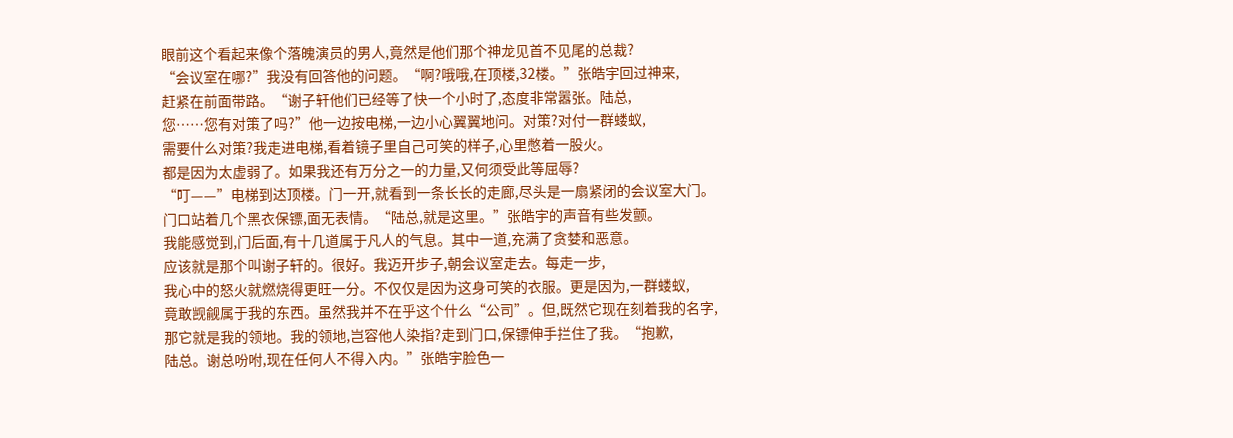眼前这个看起来像个落魄演员的男人,竟然是他们那个神龙见首不见尾的总裁?
“会议室在哪?”我没有回答他的问题。“啊?哦哦,在顶楼,32楼。”张皓宇回过神来,
赶紧在前面带路。“谢子轩他们已经等了快一个小时了,态度非常嚣张。陆总,
您……您有对策了吗?”他一边按电梯,一边小心翼翼地问。对策?对付一群蝼蚁,
需要什么对策?我走进电梯,看着镜子里自己可笑的样子,心里憋着一股火。
都是因为太虚弱了。如果我还有万分之一的力量,又何须受此等屈辱?
“叮——”电梯到达顶楼。门一开,就看到一条长长的走廊,尽头是一扇紧闭的会议室大门。
门口站着几个黑衣保镖,面无表情。“陆总,就是这里。”张皓宇的声音有些发颤。
我能感觉到,门后面,有十几道属于凡人的气息。其中一道,充满了贪婪和恶意。
应该就是那个叫谢子轩的。很好。我迈开步子,朝会议室走去。每走一步,
我心中的怒火就燃烧得更旺一分。不仅仅是因为这身可笑的衣服。更是因为,一群蝼蚁,
竟敢觊觎属于我的东西。虽然我并不在乎这个什么“公司”。但,既然它现在刻着我的名字,
那它就是我的领地。我的领地,岂容他人染指?走到门口,保镖伸手拦住了我。“抱歉,
陆总。谢总吩咐,现在任何人不得入内。”张皓宇脸色一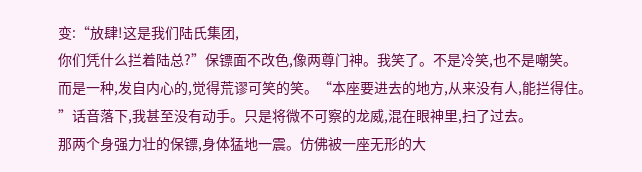变:“放肆!这是我们陆氏集团,
你们凭什么拦着陆总?”保镖面不改色,像两尊门神。我笑了。不是冷笑,也不是嘲笑。
而是一种,发自内心的,觉得荒谬可笑的笑。“本座要进去的地方,从来没有人,能拦得住。
”话音落下,我甚至没有动手。只是将微不可察的龙威,混在眼神里,扫了过去。
那两个身强力壮的保镖,身体猛地一震。仿佛被一座无形的大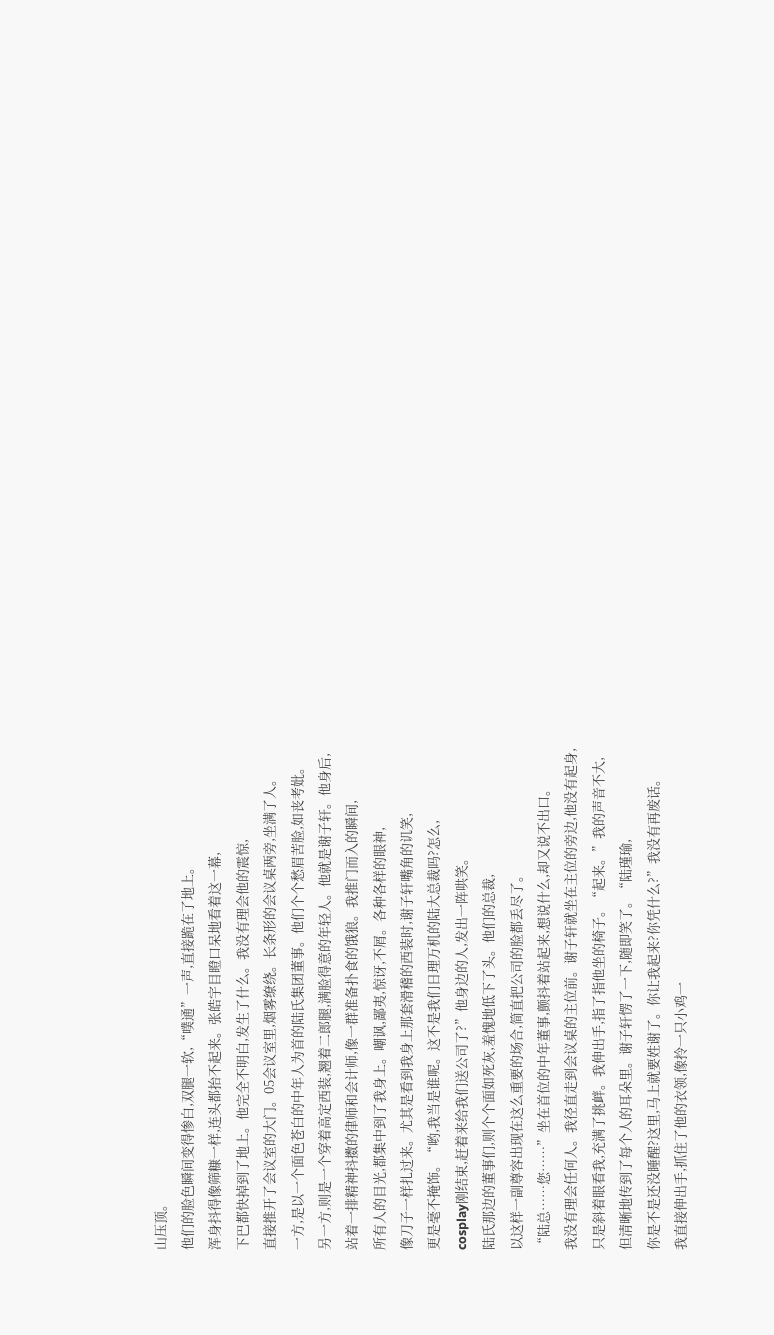山压顶。
他们的脸色瞬间变得惨白,双腿一软,“噗通”一声,直接跪在了地上。
浑身抖得像筛糠一样,连头都抬不起来。张皓宇目瞪口呆地看着这一幕,
下巴都快掉到了地上。他完全不明白,发生了什么。我没有理会他的震惊,
直接推开了会议室的大门。05会议室里,烟雾缭绕。长条形的会议桌两旁,坐满了人。
一方,是以一个面色苍白的中年人为首的陆氏集团董事。他们个个愁眉苦脸,如丧考妣。
另一方,则是一个穿着高定西装,翘着二郎腿,满脸得意的年轻人。他就是谢子轩。他身后,
站着一排精神抖擞的律师和会计师,像一群准备扑食的饿狼。我推门而入的瞬间,
所有人的目光,都集中到了我身上。嘲讽,鄙夷,惊讶,不屑。各种各样的眼神,
像刀子一样扎过来。尤其是看到我身上那套滑稽的西装时,谢子轩嘴角的讥笑,
更是毫不掩饰。“哟,我当是谁呢。这不是我们日理万机的陆大总裁吗?怎么,
cosplay刚结束,赶着来给我们送公司了?”他身边的人,发出一阵哄笑。
陆氏那边的董事们,则个个面如死灰,羞愧地低下了头。他们的总裁,
以这样一副尊容出现在这么重要的场合,简直把公司的脸都丢尽了。
“陆总……您……”坐在首位的中年董事,颤抖着站起来,想说什么,却又说不出口。
我没有理会任何人。我径直走到会议桌的主位前。谢子轩就坐在主位的旁边,他没有起身,
只是斜着眼看我,充满了挑衅。我伸出手,指了指他坐的椅子。“起来。”我的声音不大,
但清晰地传到了每个人的耳朵里。谢子轩愣了一下,随即笑了。“陆瑾瑜,
你是不是还没睡醒?这里,马上就要姓谢了。你让我起来?你凭什么?”我没有再废话。
我直接伸出手,抓住了他的衣领,像拎一只小鸡一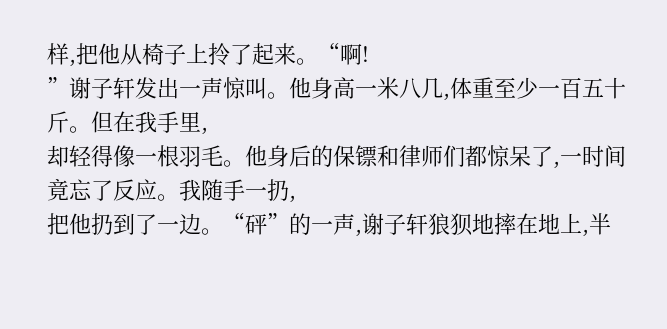样,把他从椅子上拎了起来。“啊!
”谢子轩发出一声惊叫。他身高一米八几,体重至少一百五十斤。但在我手里,
却轻得像一根羽毛。他身后的保镖和律师们都惊呆了,一时间竟忘了反应。我随手一扔,
把他扔到了一边。“砰”的一声,谢子轩狼狈地摔在地上,半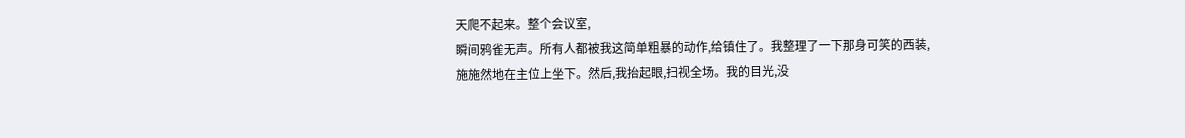天爬不起来。整个会议室,
瞬间鸦雀无声。所有人都被我这简单粗暴的动作,给镇住了。我整理了一下那身可笑的西装,
施施然地在主位上坐下。然后,我抬起眼,扫视全场。我的目光,没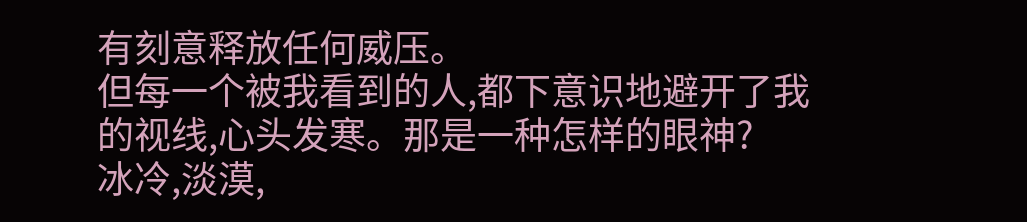有刻意释放任何威压。
但每一个被我看到的人,都下意识地避开了我的视线,心头发寒。那是一种怎样的眼神?
冰冷,淡漠,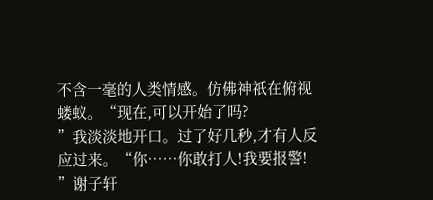不含一毫的人类情感。仿佛神祇在俯视蝼蚁。“现在,可以开始了吗?
”我淡淡地开口。过了好几秒,才有人反应过来。“你……你敢打人!我要报警!
”谢子轩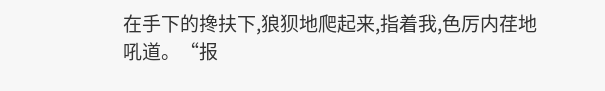在手下的搀扶下,狼狈地爬起来,指着我,色厉内荏地吼道。“报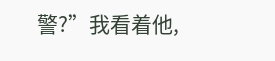警?”我看着他,